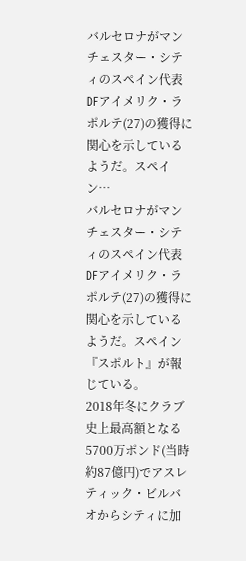バルセロナがマンチェスター・シティのスペイン代表DFアイメリク・ラポルテ(27)の獲得に関心を示しているようだ。スペイン…
バルセロナがマンチェスター・シティのスペイン代表DFアイメリク・ラポルテ(27)の獲得に関心を示しているようだ。スペイン『スポルト』が報じている。
2018年冬にクラブ史上最高額となる5700万ポンド(当時約87億円)でアスレティック・ビルバオからシティに加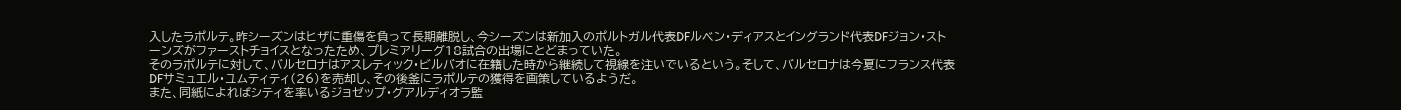入したラポルテ。昨シーズンはヒザに重傷を負って長期離脱し、今シーズンは新加入のポルトガル代表DFルベン・ディアスとイングランド代表DFジョン・ストーンズがファーストチョイスとなったため、プレミアリーグ18試合の出場にとどまっていた。
そのラポルテに対して、バルセロナはアスレティック・ビルバオに在籍した時から継続して視線を注いでいるという。そして、バルセロナは今夏にフランス代表DFサミュエル・ユムティティ(26)を売却し、その後釜にラポルテの獲得を画策しているようだ。
また、同紙によればシティを率いるジョゼップ・グアルディオラ監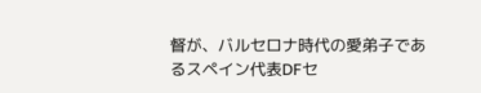督が、バルセロナ時代の愛弟子であるスペイン代表DFセ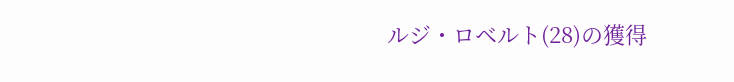ルジ・ロベルト(28)の獲得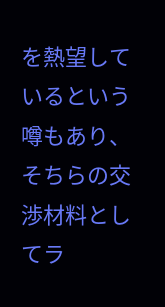を熱望しているという噂もあり、そちらの交渉材料としてラ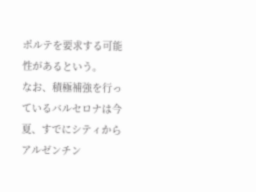ポルテを要求する可能性があるという。
なお、積極補強を行っているバルセロナは今夏、すでにシティからアルゼンチン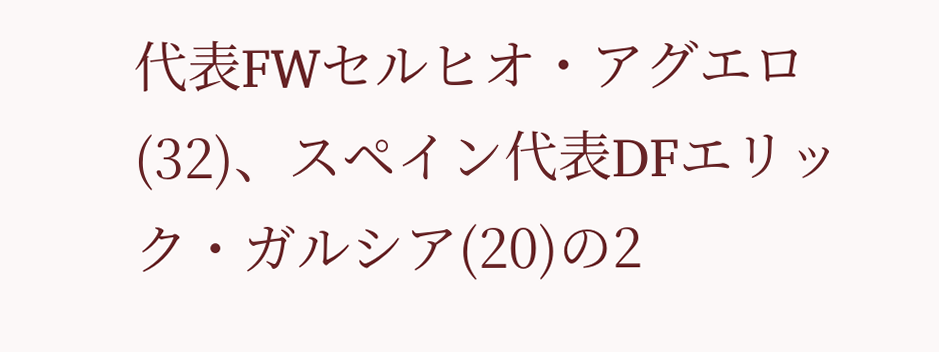代表FWセルヒオ・アグエロ(32)、スペイン代表DFエリック・ガルシア(20)の2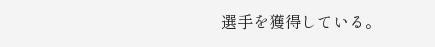選手を獲得している。